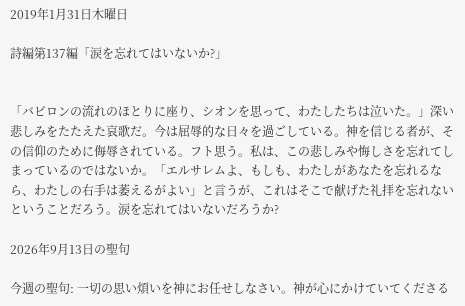2019年1月31日木曜日

詩編第137編「涙を忘れてはいないか?」


「バビロンの流れのほとりに座り、シオンを思って、わたしたちは泣いた。」深い悲しみをたたえた哀歌だ。今は屈辱的な日々を過ごしている。神を信じる者が、その信仰のために侮辱されている。フト思う。私は、この悲しみや悔しさを忘れてしまっているのではないか。「エルサレムよ、もしも、わたしがあなたを忘れるなら、わたしの右手は萎えるがよい」と言うが、これはそこで献げた礼拝を忘れないということだろう。涙を忘れてはいないだろうか?

2026年9月13日の聖句

今週の聖句: 一切の思い煩いを神にお任せしなさい。神が心にかけていてくださる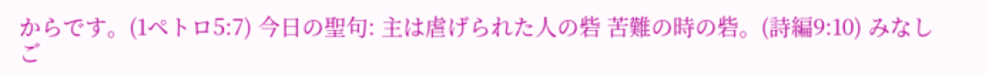からです。(1ペトロ5:7) 今日の聖句: 主は虐げられた人の砦 苦難の時の砦。(詩編9:10) みなしご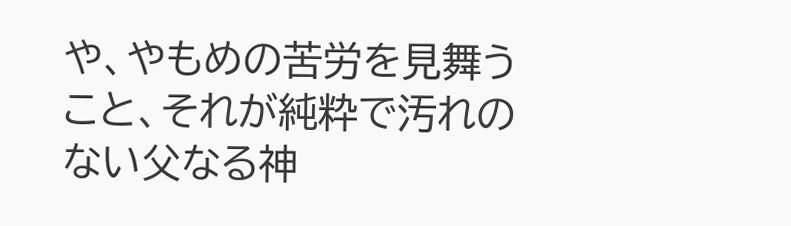や、やもめの苦労を見舞うこと、それが純粋で汚れのない父なる神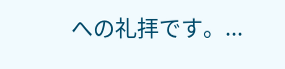への礼拝です。...